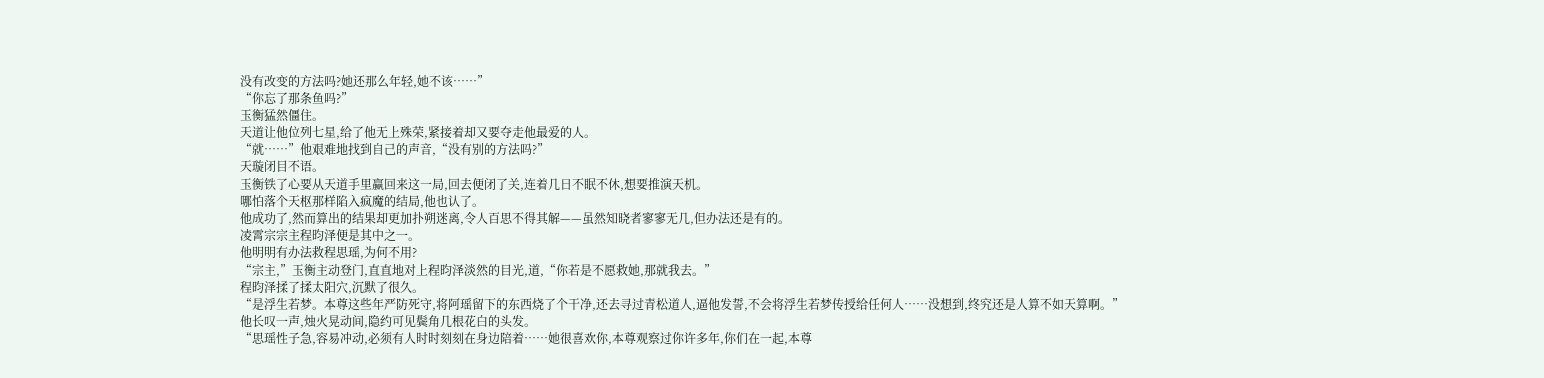没有改变的方法吗?她还那么年轻,她不该……”
“你忘了那条鱼吗?”
玉衡猛然僵住。
天道让他位列七星,给了他无上殊荣,紧接着却又要夺走他最爱的人。
“就……”他艰难地找到自己的声音,“没有别的方法吗?”
天璇闭目不语。
玉衡铁了心要从天道手里赢回来这一局,回去便闭了关,连着几日不眠不休,想要推演天机。
哪怕落个天枢那样陷入疯魔的结局,他也认了。
他成功了,然而算出的结果却更加扑朔迷离,令人百思不得其解——虽然知晓者寥寥无几,但办法还是有的。
凌霄宗宗主程昀泽便是其中之一。
他明明有办法救程思瑶,为何不用?
“宗主,”玉衡主动登门,直直地对上程昀泽淡然的目光,道,“你若是不愿救她,那就我去。”
程昀泽揉了揉太阳穴,沉默了很久。
“是浮生若梦。本尊这些年严防死守,将阿瑶留下的东西烧了个干净,还去寻过青松道人,逼他发誓,不会将浮生若梦传授给任何人……没想到,终究还是人算不如天算啊。”
他长叹一声,烛火晃动间,隐约可见鬓角几根花白的头发。
“思瑶性子急,容易冲动,必须有人时时刻刻在身边陪着……她很喜欢你,本尊观察过你许多年,你们在一起,本尊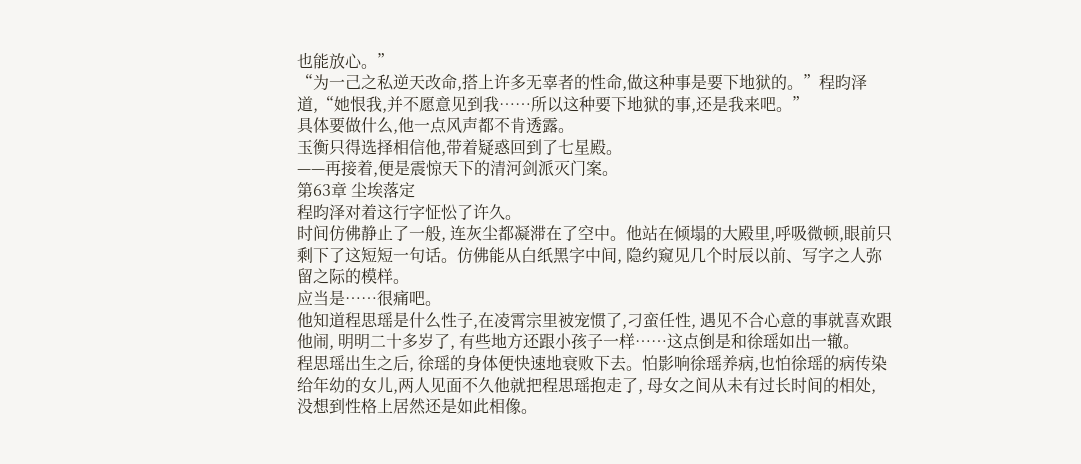也能放心。”
“为一己之私逆天改命,搭上许多无辜者的性命,做这种事是要下地狱的。”程昀泽道,“她恨我,并不愿意见到我……所以这种要下地狱的事,还是我来吧。”
具体要做什么,他一点风声都不肯透露。
玉衡只得选择相信他,带着疑惑回到了七星殿。
——再接着,便是震惊天下的清河剑派灭门案。
第63章 尘埃落定
程昀泽对着这行字怔忪了许久。
时间仿佛静止了一般, 连灰尘都凝滞在了空中。他站在倾塌的大殿里,呼吸微顿,眼前只剩下了这短短一句话。仿佛能从白纸黑字中间, 隐约窥见几个时辰以前、写字之人弥留之际的模样。
应当是……很痛吧。
他知道程思瑶是什么性子,在凌霄宗里被宠惯了,刁蛮任性, 遇见不合心意的事就喜欢跟他闹, 明明二十多岁了, 有些地方还跟小孩子一样……这点倒是和徐瑶如出一辙。
程思瑶出生之后, 徐瑶的身体便快速地衰败下去。怕影响徐瑶养病,也怕徐瑶的病传染给年幼的女儿,两人见面不久他就把程思瑶抱走了, 母女之间从未有过长时间的相处, 没想到性格上居然还是如此相像。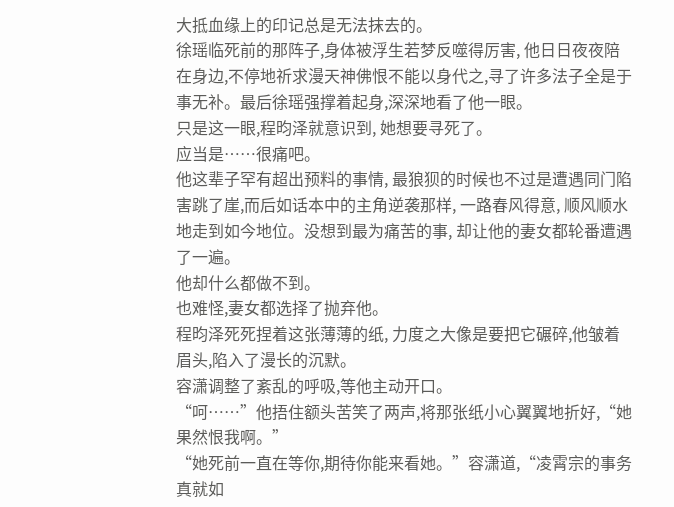大抵血缘上的印记总是无法抹去的。
徐瑶临死前的那阵子,身体被浮生若梦反噬得厉害, 他日日夜夜陪在身边,不停地祈求漫天神佛恨不能以身代之,寻了许多法子全是于事无补。最后徐瑶强撑着起身,深深地看了他一眼。
只是这一眼,程昀泽就意识到, 她想要寻死了。
应当是……很痛吧。
他这辈子罕有超出预料的事情, 最狼狈的时候也不过是遭遇同门陷害跳了崖,而后如话本中的主角逆袭那样, 一路春风得意, 顺风顺水地走到如今地位。没想到最为痛苦的事, 却让他的妻女都轮番遭遇了一遍。
他却什么都做不到。
也难怪,妻女都选择了抛弃他。
程昀泽死死捏着这张薄薄的纸, 力度之大像是要把它碾碎,他皱着眉头,陷入了漫长的沉默。
容潇调整了紊乱的呼吸,等他主动开口。
“呵……”他捂住额头苦笑了两声,将那张纸小心翼翼地折好,“她果然恨我啊。”
“她死前一直在等你,期待你能来看她。”容潇道,“凌霄宗的事务真就如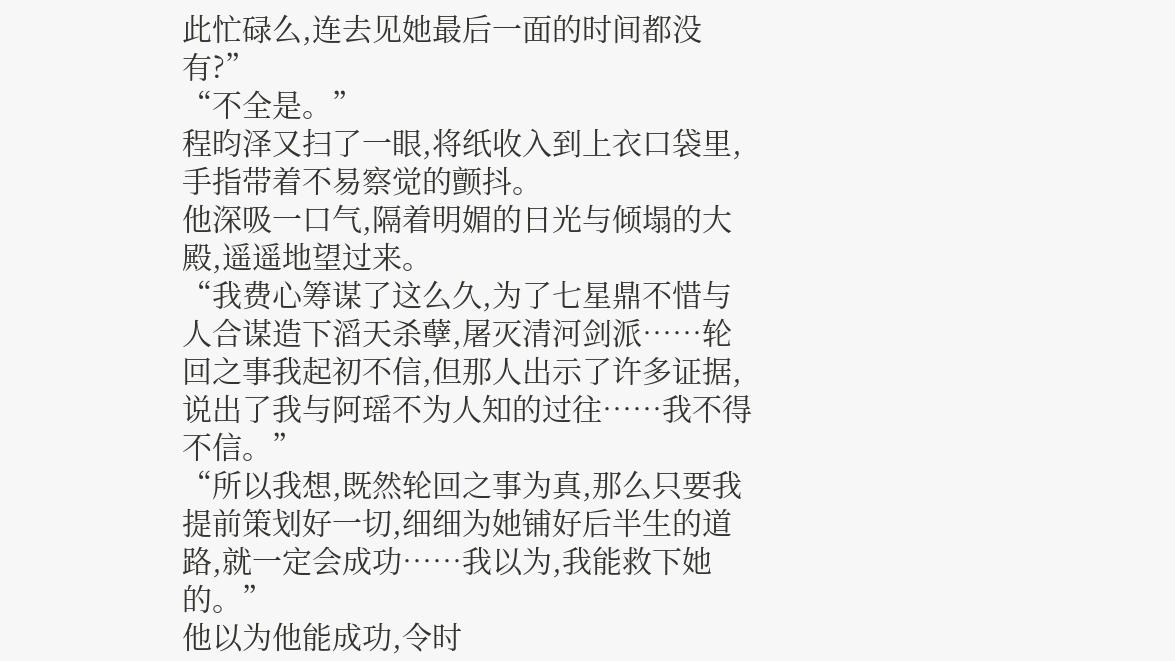此忙碌么,连去见她最后一面的时间都没有?”
“不全是。”
程昀泽又扫了一眼,将纸收入到上衣口袋里,手指带着不易察觉的颤抖。
他深吸一口气,隔着明媚的日光与倾塌的大殿,遥遥地望过来。
“我费心筹谋了这么久,为了七星鼎不惜与人合谋造下滔天杀孽,屠灭清河剑派……轮回之事我起初不信,但那人出示了许多证据,说出了我与阿瑶不为人知的过往……我不得不信。”
“所以我想,既然轮回之事为真,那么只要我提前策划好一切,细细为她铺好后半生的道路,就一定会成功……我以为,我能救下她的。”
他以为他能成功,令时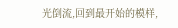光倒流,回到最开始的模样,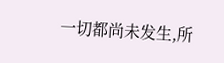一切都尚未发生,所